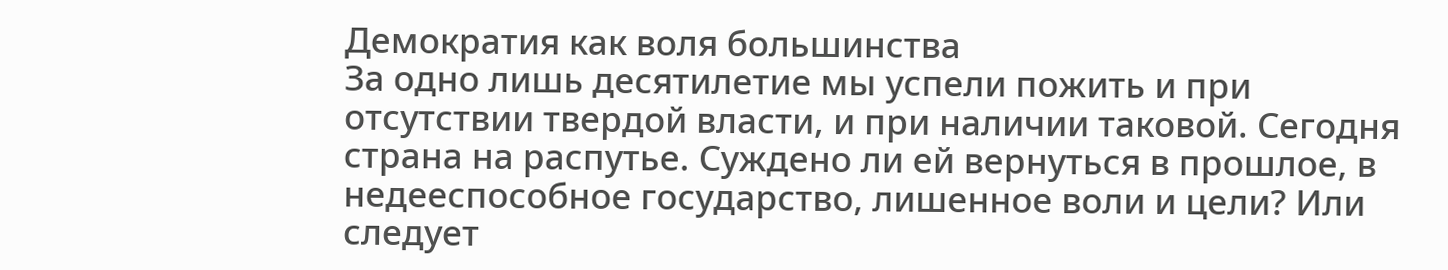Демократия как воля большинства
За одно лишь десятилетие мы успели пожить и при отсутствии твердой власти, и при наличии таковой. Сегодня страна на распутье. Суждено ли ей вернуться в прошлое, в недееспособное государство, лишенное воли и цели? Или следует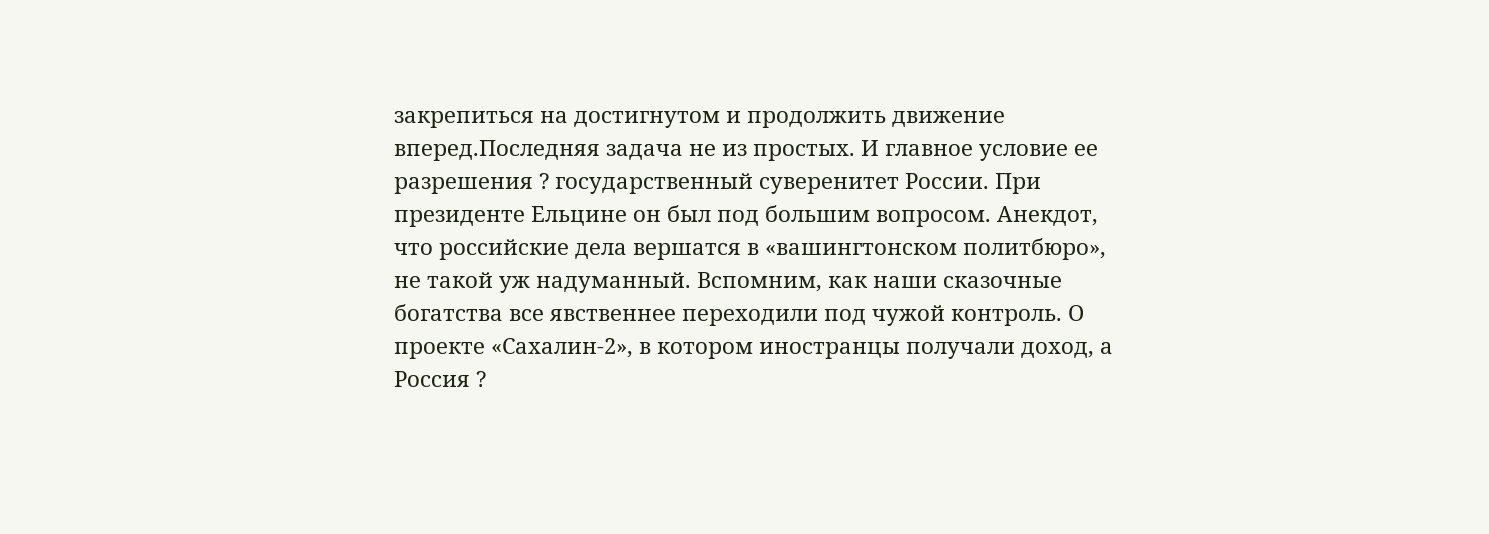закрепиться на достигнутом и продолжить движение вперед.Последняя задача не из простых. И главное условие ее разрешения ? государственный суверенитет России. При президенте Ельцине он был под большим вопросом. Анекдот, что российские дела вершатся в «вашингтонском политбюро», не такой уж надуманный. Вспомним, как наши сказочные богатства все явственнее переходили под чужой контроль. О проекте «Сахалин‑2», в котором иностранцы получали доход, а Россия ?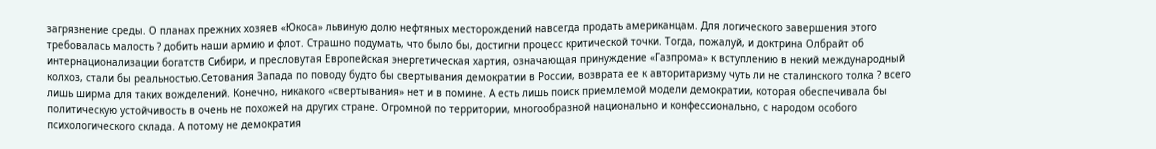загрязнение среды. О планах прежних хозяев «Юкоса» львиную долю нефтяных месторождений навсегда продать американцам. Для логического завершения этого требовалась малость ? добить наши армию и флот. Страшно подумать, что было бы, достигни процесс критической точки. Тогда, пожалуй, и доктрина Олбрайт об интернационализации богатств Сибири, и пресловутая Европейская энергетическая хартия, означающая принуждение «Газпрома» к вступлению в некий международный колхоз, стали бы реальностью.Сетования Запада по поводу будто бы свертывания демократии в России, возврата ее к авторитаризму чуть ли не сталинского толка ? всего лишь ширма для таких вожделений. Конечно, никакого «свертывания» нет и в помине. А есть лишь поиск приемлемой модели демократии, которая обеспечивала бы политическую устойчивость в очень не похожей на других стране. Огромной по территории, многообразной национально и конфессионально, с народом особого психологического склада. А потому не демократия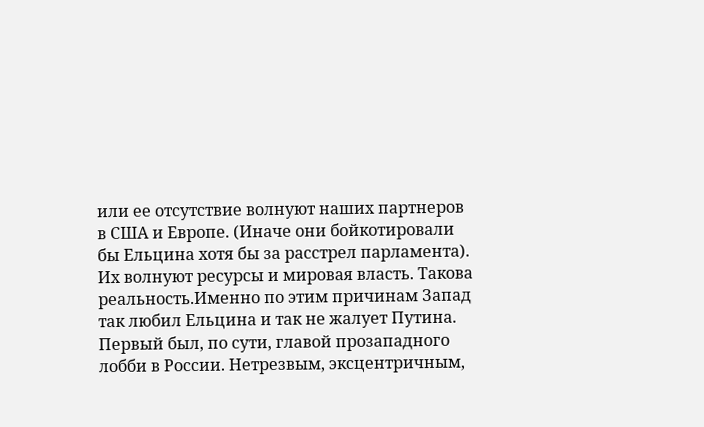или ее отсутствие волнуют наших партнеров в США и Европе. (Иначе они бойкотировали бы Ельцина хотя бы за расстрел парламента). Их волнуют ресурсы и мировая власть. Такова реальность.Именно по этим причинам Запад так любил Ельцина и так не жалует Путина. Первый был, по сути, главой прозападного лобби в России. Нетрезвым, эксцентричным,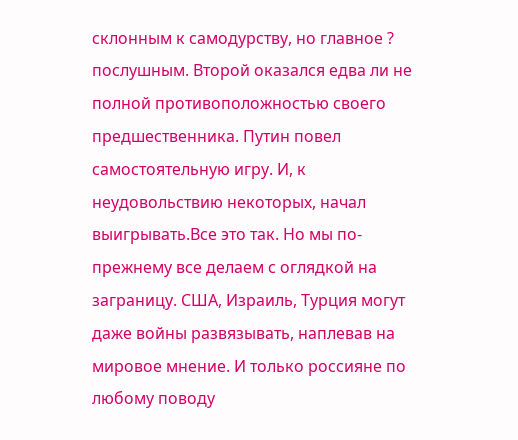склонным к самодурству, но главное ? послушным. Второй оказался едва ли не полной противоположностью своего предшественника. Путин повел самостоятельную игру. И, к неудовольствию некоторых, начал выигрывать.Все это так. Но мы по-прежнему все делаем с оглядкой на заграницу. США, Израиль, Турция могут даже войны развязывать, наплевав на мировое мнение. И только россияне по любому поводу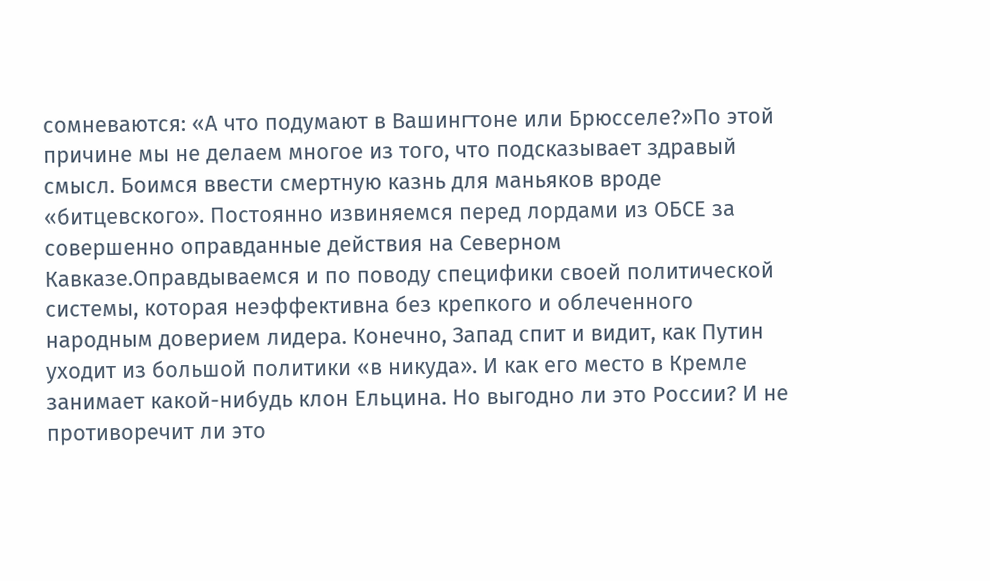сомневаются: «А что подумают в Вашингтоне или Брюсселе?»По этой причине мы не делаем многое из того, что подсказывает здравый смысл. Боимся ввести смертную казнь для маньяков вроде «битцевского». Постоянно извиняемся перед лордами из ОБСЕ за совершенно оправданные действия на Северном Кавказе.Оправдываемся и по поводу специфики своей политической системы, которая неэффективна без крепкого и облеченного народным доверием лидера. Конечно, Запад спит и видит, как Путин уходит из большой политики «в никуда». И как его место в Кремле занимает какой-нибудь клон Ельцина. Но выгодно ли это России? И не противоречит ли это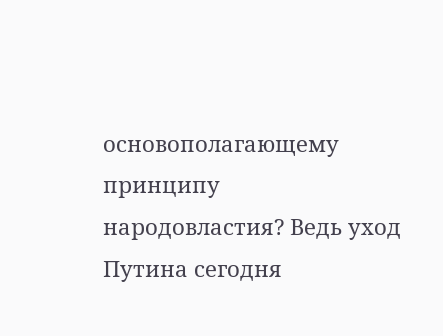основополагающему принципу народовластия? Ведь уход Путина сегодня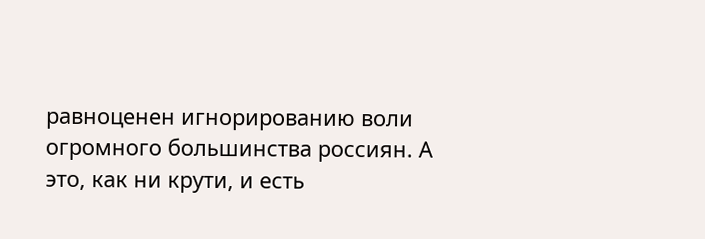равноценен игнорированию воли огромного большинства россиян. А это, как ни крути, и есть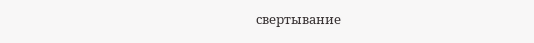свертывание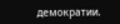демократии.